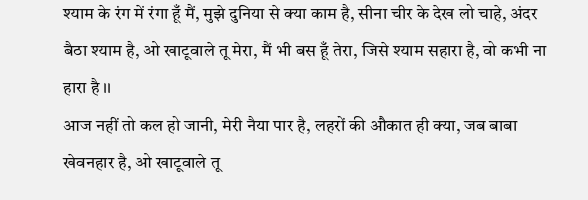श्याम के रंग में रंगा हूँ मैं, मुझे दुनिया से क्या काम है, सीना चीर के देख लो चाहे, अंदर बैठा श्याम है, ओ खाटूवाले तू मेरा, मैं भी बस हूँ तेरा, जिसे श्याम सहारा है, वो कभी ना हारा है ।।
आज नहीं तो कल हो जानी, मेरी नैया पार है, लहरों की औकात ही क्या, जब बाबा खेवनहार है, ओ खाटूवाले तू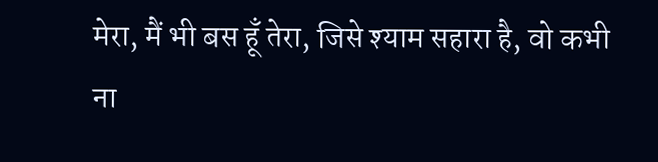मेरा, मैं भी बस हूँ तेरा, जिसे श्याम सहारा है, वो कभी ना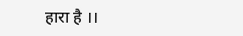हारा है ।।